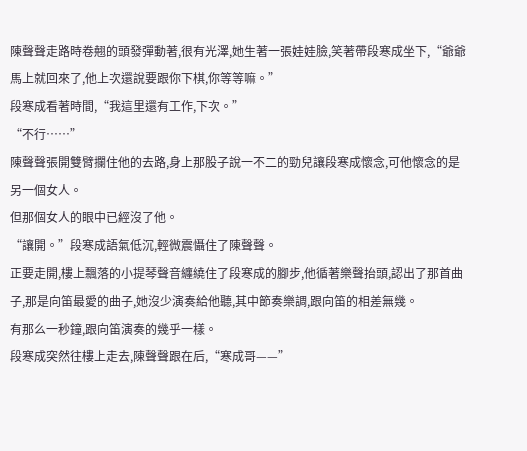陳聲聲走路時卷翹的頭發彈動著,很有光澤,她生著一張娃娃臉,笑著帶段寒成坐下,“爺爺馬上就回來了,他上次還說要跟你下棋,你等等嘛。”
段寒成看著時間,“我這里還有工作,下次。”
“不行……”
陳聲聲張開雙臂攔住他的去路,身上那股子說一不二的勁兒讓段寒成懷念,可他懷念的是另一個女人。
但那個女人的眼中已經沒了他。
“讓開。”段寒成語氣低沉,輕微震懾住了陳聲聲。
正要走開,樓上飄落的小提琴聲音纏繞住了段寒成的腳步,他循著樂聲抬頭,認出了那首曲子,那是向笛最愛的曲子,她沒少演奏給他聽,其中節奏樂調,跟向笛的相差無幾。
有那么一秒鐘,跟向笛演奏的幾乎一樣。
段寒成突然往樓上走去,陳聲聲跟在后,“寒成哥——”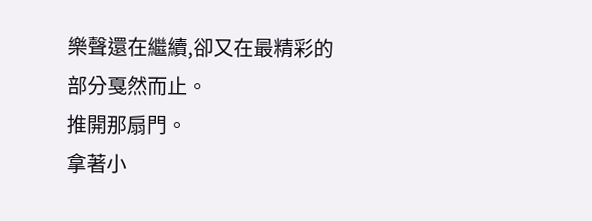樂聲還在繼續,卻又在最精彩的部分戛然而止。
推開那扇門。
拿著小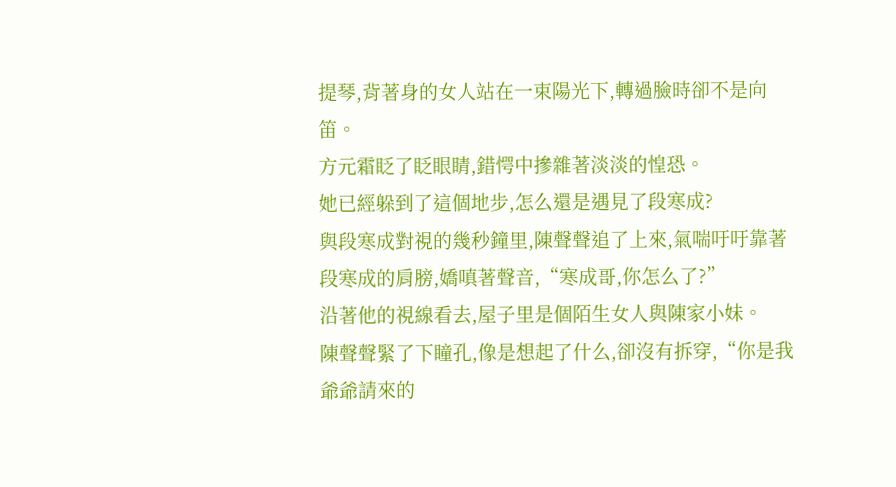提琴,背著身的女人站在一束陽光下,轉過臉時卻不是向笛。
方元霜眨了眨眼睛,錯愕中摻雜著淡淡的惶恐。
她已經躲到了這個地步,怎么還是遇見了段寒成?
與段寒成對視的幾秒鐘里,陳聲聲追了上來,氣喘吁吁靠著段寒成的肩膀,嬌嗔著聲音,“寒成哥,你怎么了?”
沿著他的視線看去,屋子里是個陌生女人與陳家小妹。
陳聲聲緊了下瞳孔,像是想起了什么,卻沒有拆穿,“你是我爺爺請來的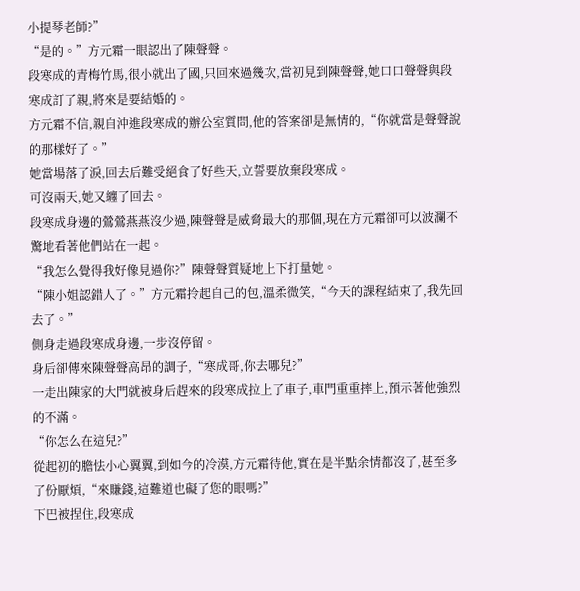小提琴老師?”
“是的。”方元霜一眼認出了陳聲聲。
段寒成的青梅竹馬,很小就出了國,只回來過幾次,當初見到陳聲聲,她口口聲聲與段寒成訂了親,將來是要結婚的。
方元霜不信,親自沖進段寒成的辦公室質問,他的答案卻是無情的,“你就當是聲聲說的那樣好了。”
她當場落了淚,回去后難受絕食了好些天,立誓要放棄段寒成。
可沒兩天,她又纏了回去。
段寒成身邊的鶯鶯燕燕沒少過,陳聲聲是威脅最大的那個,現在方元霜卻可以波瀾不驚地看著他們站在一起。
“我怎么覺得我好像見過你?”陳聲聲質疑地上下打量她。
“陳小姐認錯人了。”方元霜拎起自己的包,溫柔微笑,“今天的課程結束了,我先回去了。”
側身走過段寒成身邊,一步沒停留。
身后卻傳來陳聲聲高昂的調子,“寒成哥,你去哪兒?”
一走出陳家的大門就被身后趕來的段寒成拉上了車子,車門重重摔上,預示著他強烈的不滿。
“你怎么在這兒?”
從起初的膽怯小心翼翼,到如今的冷漠,方元霜待他,實在是半點余情都沒了,甚至多了份厭煩,“來賺錢,這難道也礙了您的眼嗎?”
下巴被捏住,段寒成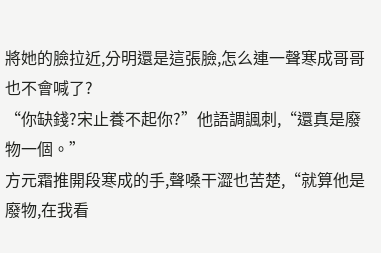將她的臉拉近,分明還是這張臉,怎么連一聲寒成哥哥也不會喊了?
“你缺錢?宋止養不起你?”他語調諷刺,“還真是廢物一個。”
方元霜推開段寒成的手,聲嗓干澀也苦楚,“就算他是廢物,在我看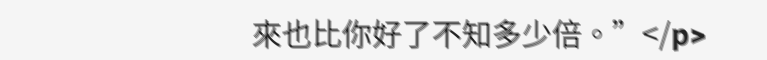來也比你好了不知多少倍。”</p>